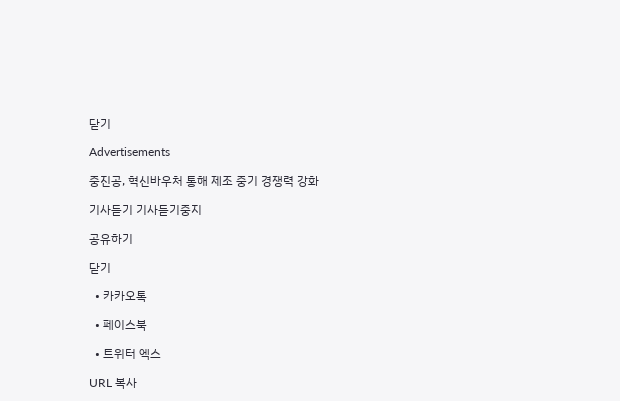닫기

Advertisements

중진공, 혁신바우처 통해 제조 중기 경쟁력 강화

기사듣기 기사듣기중지

공유하기

닫기

  • 카카오톡

  • 페이스북

  • 트위터 엑스

URL 복사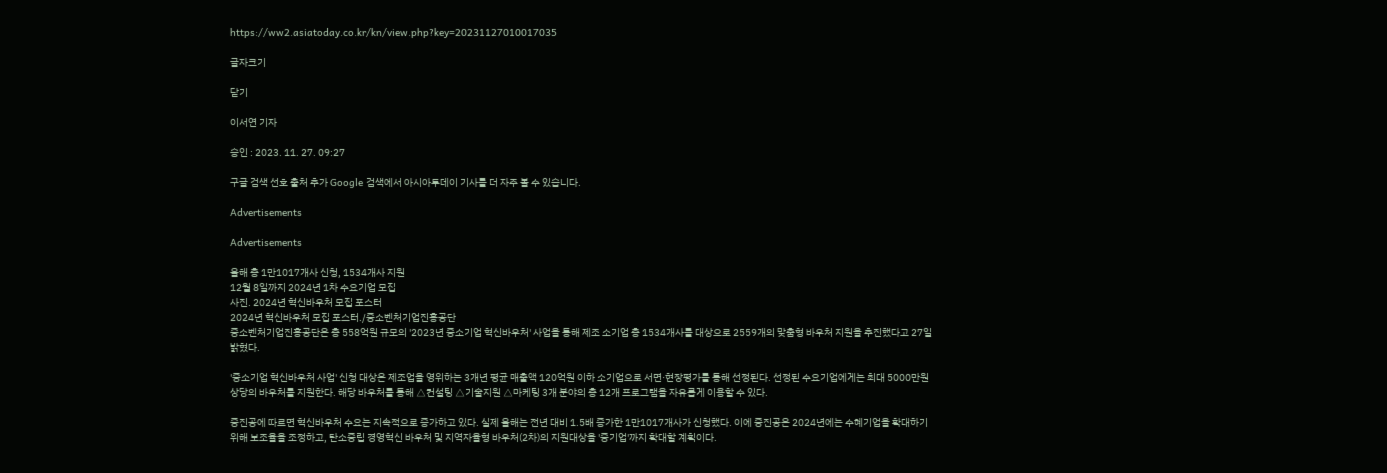https://ww2.asiatoday.co.kr/kn/view.php?key=20231127010017035

글자크기

닫기

이서연 기자

승인 : 2023. 11. 27. 09:27

구글 검색 선호 출처 추가 Google 검색에서 아시아투데이 기사를 더 자주 볼 수 있습니다.

Advertisements

Advertisements

올해 총 1만1017개사 신청, 1534개사 지원
12월 8일까지 2024년 1차 수요기업 모집
사진. 2024년 혁신바우처 모집 포스터
2024년 혁신바우처 모집 포스터./중소벤처기업진흥공단
중소벤처기업진흥공단은 총 558억원 규모의 '2023년 중소기업 혁신바우처' 사업을 통해 제조 소기업 총 1534개사를 대상으로 2559개의 맞춤형 바우처 지원을 추진했다고 27일 밝혔다.

'중소기업 혁신바우처 사업' 신청 대상은 제조업을 영위하는 3개년 평균 매출액 120억원 이하 소기업으로 서면·현장평가를 통해 선정된다. 선정된 수요기업에게는 최대 5000만원 상당의 바우처를 지원한다. 해당 바우처를 통해 △컨설팅 △기술지원 △마케팅 3개 분야의 총 12개 프로그램을 자유롭게 이용할 수 있다.

중진공에 따르면 혁신바우처 수요는 지속적으로 증가하고 있다. 실제 올해는 전년 대비 1.5배 증가한 1만1017개사가 신청했다. 이에 중진공은 2024년에는 수혜기업을 확대하기 위해 보조율을 조정하고, 탄소중립 경영혁신 바우처 및 지역자율형 바우처(2차)의 지원대상을 '중기업'까지 확대할 계획이다.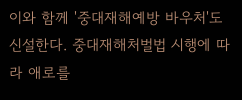이와 함께 '중대재해예방 바우처'도 신설한다. 중대재해처벌법 시행에 따라 애로를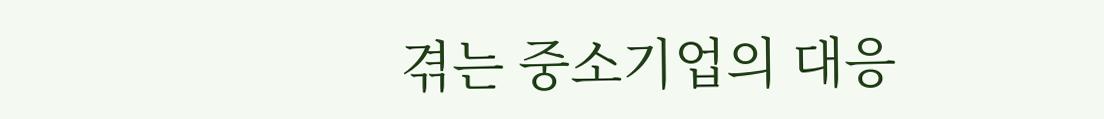겪는 중소기업의 대응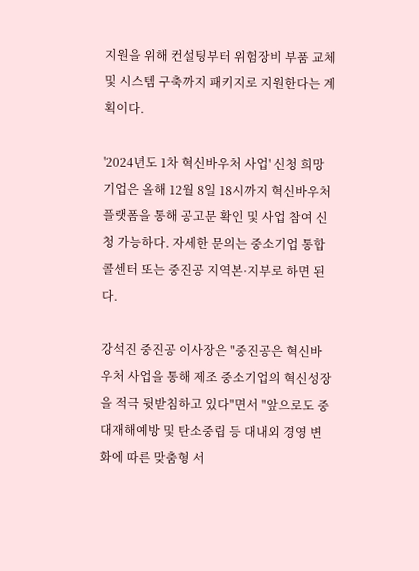지원을 위해 컨설팅부터 위험장비 부품 교체 및 시스템 구축까지 패키지로 지원한다는 계획이다.

'2024년도 1차 혁신바우처 사업' 신청 희망기업은 올해 12월 8일 18시까지 혁신바우처 플랫폼을 통해 공고문 확인 및 사업 참여 신청 가능하다. 자세한 문의는 중소기업 통합콜센터 또는 중진공 지역본·지부로 하면 된다.

강석진 중진공 이사장은 "중진공은 혁신바우처 사업을 통해 제조 중소기업의 혁신성장을 적극 뒷받침하고 있다"면서 "앞으로도 중대재해예방 및 탄소중립 등 대내외 경영 변화에 따른 맞춤형 서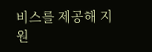비스를 제공해 지원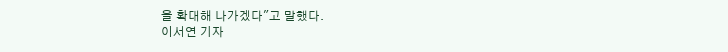을 확대해 나가겠다"고 말했다.
이서연 기자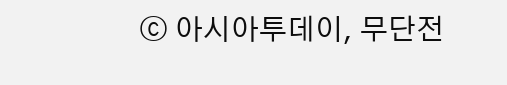ⓒ 아시아투데이, 무단전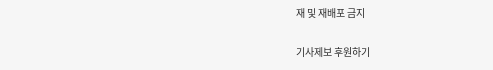재 및 재배포 금지

기사제보 후원하기